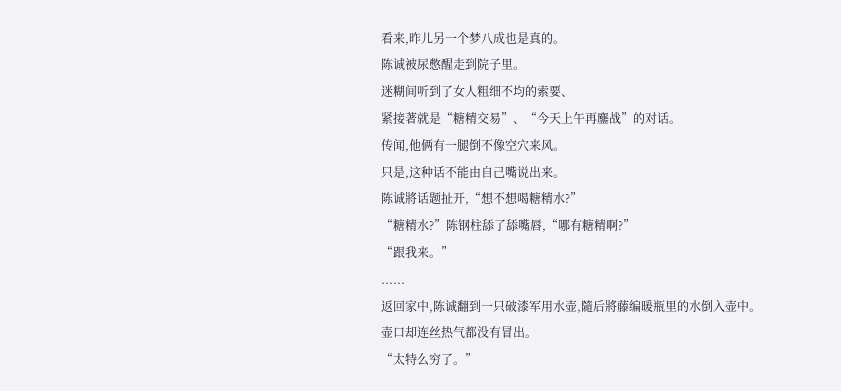看来,昨儿另一个梦八成也是真的。
陈诚被尿憋醒走到院子里。
迷糊间听到了女人粗细不均的索要、
紧接著就是“糖精交易”、“今天上午再鏖战”的对话。
传闻,他俩有一腿倒不像空穴来风。
只是,这种话不能由自己嘴说出来。
陈诚將话题扯开,“想不想喝糖精水?”
“糖精水?”陈钢柱舔了舔嘴唇,“哪有糖精啊?”
“跟我来。”
......
返回家中,陈诚翻到一只破漆军用水壶,隨后將藤编暖瓶里的水倒入壶中。
壶口却连丝热气都没有冒出。
“太特么穷了。”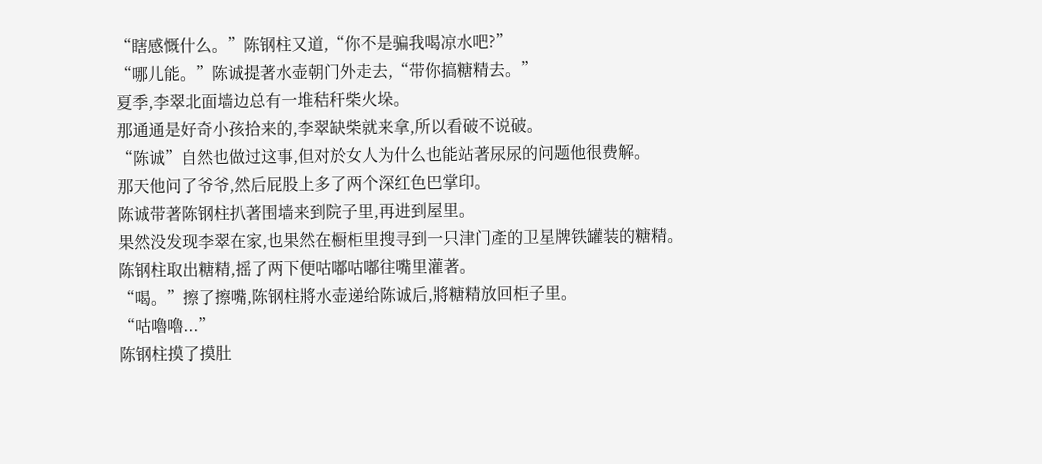“瞎感慨什么。”陈钢柱又道,“你不是骗我喝凉水吧?”
“哪儿能。”陈诚提著水壶朝门外走去,“带你搞糖精去。”
夏季,李翠北面墙边总有一堆秸秆柴火垛。
那通通是好奇小孩拾来的,李翠缺柴就来拿,所以看破不说破。
“陈诚”自然也做过这事,但对於女人为什么也能站著尿尿的问题他很费解。
那天他问了爷爷,然后屁股上多了两个深红色巴掌印。
陈诚带著陈钢柱扒著围墙来到院子里,再进到屋里。
果然没发现李翠在家,也果然在橱柜里搜寻到一只津门產的卫星牌铁罐装的糖精。
陈钢柱取出糖精,摇了两下便咕嘟咕嘟往嘴里灌著。
“喝。”擦了擦嘴,陈钢柱將水壶递给陈诚后,將糖精放回柜子里。
“咕嚕嚕...”
陈钢柱摸了摸肚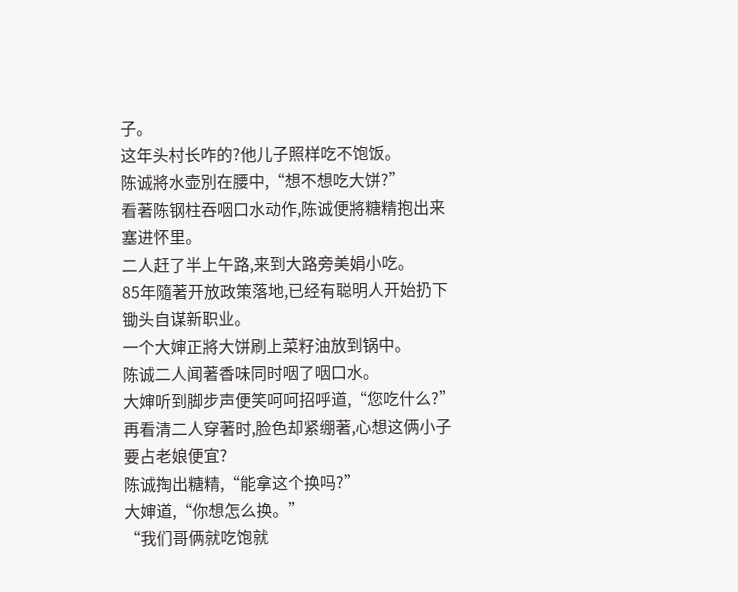子。
这年头村长咋的?他儿子照样吃不饱饭。
陈诚將水壶別在腰中,“想不想吃大饼?”
看著陈钢柱吞咽口水动作,陈诚便將糖精抱出来塞进怀里。
二人赶了半上午路,来到大路旁美娟小吃。
85年隨著开放政策落地,已经有聪明人开始扔下锄头自谋新职业。
一个大婶正將大饼刷上菜籽油放到锅中。
陈诚二人闻著香味同时咽了咽口水。
大婶听到脚步声便笑呵呵招呼道,“您吃什么?”
再看清二人穿著时,脸色却紧绷著,心想这俩小子要占老娘便宜?
陈诚掏出糖精,“能拿这个换吗?”
大婶道,“你想怎么换。”
“我们哥俩就吃饱就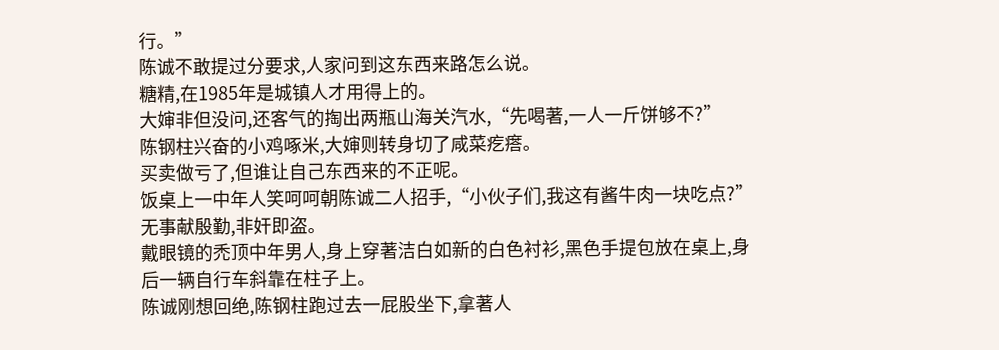行。”
陈诚不敢提过分要求,人家问到这东西来路怎么说。
糖精,在1985年是城镇人才用得上的。
大婶非但没问,还客气的掏出两瓶山海关汽水,“先喝著,一人一斤饼够不?”
陈钢柱兴奋的小鸡啄米,大婶则转身切了咸菜疙瘩。
买卖做亏了,但谁让自己东西来的不正呢。
饭桌上一中年人笑呵呵朝陈诚二人招手,“小伙子们,我这有酱牛肉一块吃点?”
无事献殷勤,非奸即盗。
戴眼镜的禿顶中年男人,身上穿著洁白如新的白色衬衫,黑色手提包放在桌上,身后一辆自行车斜靠在柱子上。
陈诚刚想回绝,陈钢柱跑过去一屁股坐下,拿著人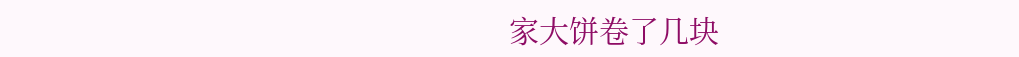家大饼卷了几块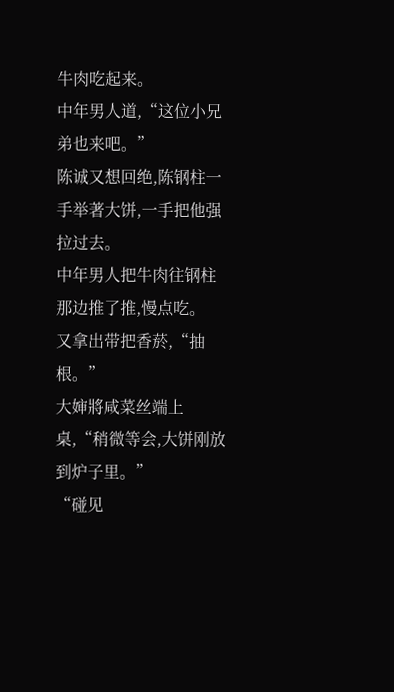牛肉吃起来。
中年男人道,“这位小兄弟也来吧。”
陈诚又想回绝,陈钢柱一手举著大饼,一手把他强拉过去。
中年男人把牛肉往钢柱那边推了推,慢点吃。
又拿出带把香菸,“抽根。”
大婶將咸菜丝端上桌,“稍微等会,大饼刚放到炉子里。”
“碰见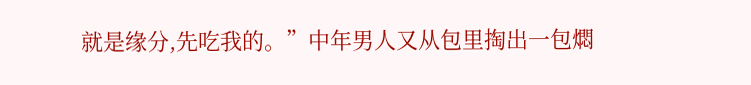就是缘分,先吃我的。”中年男人又从包里掏出一包燜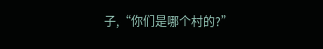子,“你们是哪个村的?”